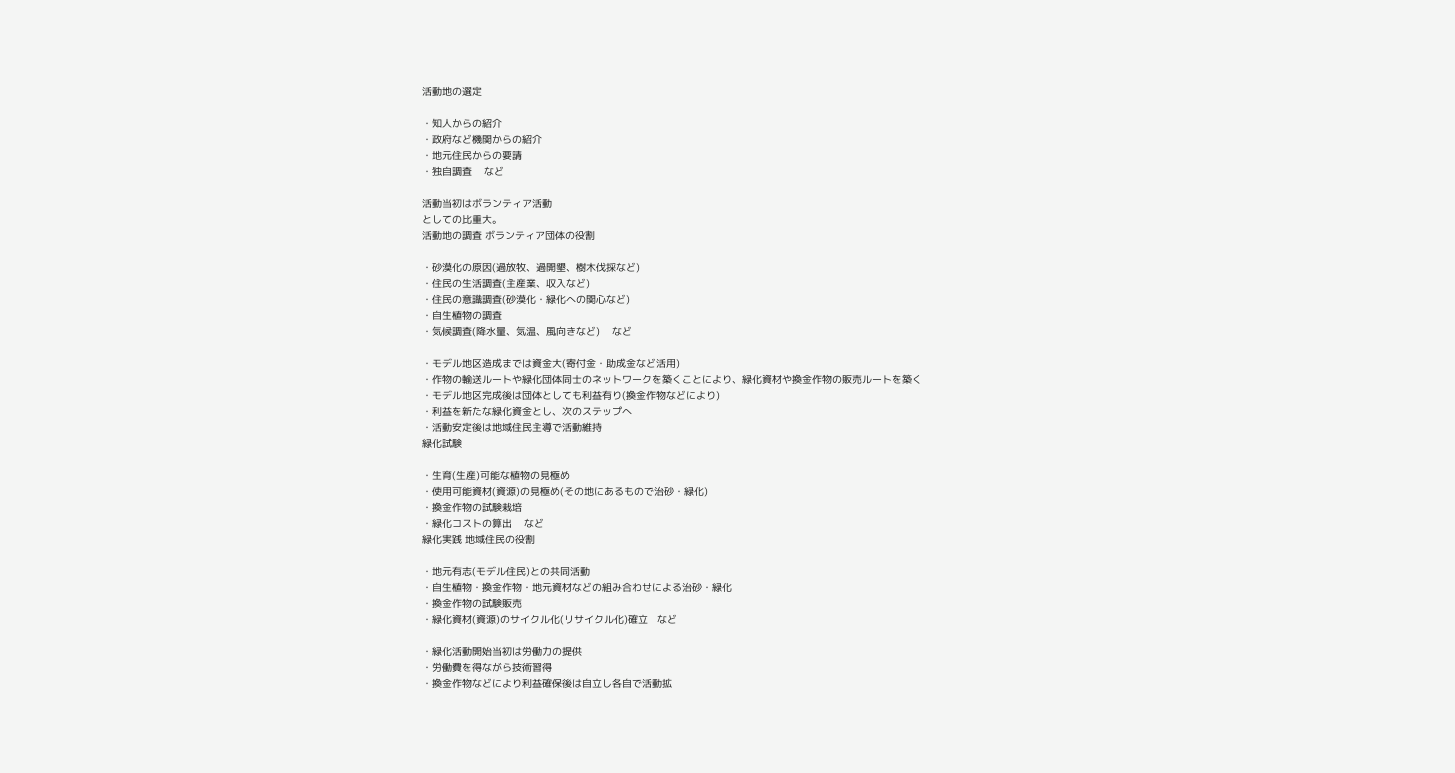活動地の選定

・知人からの紹介
・政府など機関からの紹介
・地元住民からの要請
・独自調査    など

活動当初はボランティア活動
としての比重大。
活動地の調査 ボランティア団体の役割

・砂漠化の原因(過放牧、過開墾、樹木伐採など)
・住民の生活調査(主産業、収入など)
・住民の意識調査(砂漠化・緑化への関心など)
・自生植物の調査
・気候調査(降水量、気温、風向きなど)    など

・モデル地区造成までは資金大(寄付金・助成金など活用)
・作物の輸送ルートや緑化団体同士のネットワークを築くことにより、緑化資材や換金作物の販売ルートを築く
・モデル地区完成後は団体としても利益有り(換金作物などにより)
・利益を新たな緑化資金とし、次のステップへ
・活動安定後は地域住民主導で活動維持
緑化試験

・生育(生産)可能な植物の見極め
・使用可能資材(資源)の見極め(その地にあるもので治砂・緑化)
・換金作物の試験栽培
・緑化コストの算出    など
緑化実践 地域住民の役割

・地元有志(モデル住民)との共同活動
・自生植物・換金作物・地元資材などの組み合わせによる治砂・緑化
・換金作物の試験販売
・緑化資材(資源)のサイクル化(リサイクル化)確立   など

・緑化活動開始当初は労働力の提供
・労働費を得ながら技術習得
・換金作物などにより利益確保後は自立し各自で活動拡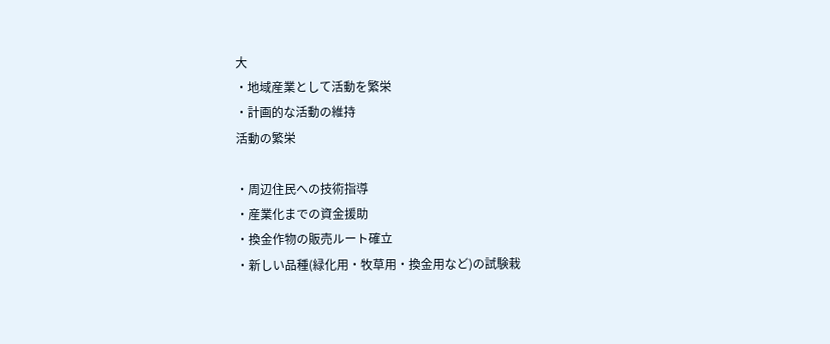大
・地域産業として活動を繁栄
・計画的な活動の維持
活動の繁栄

・周辺住民への技術指導
・産業化までの資金援助
・換金作物の販売ルート確立
・新しい品種(緑化用・牧草用・換金用など)の試験栽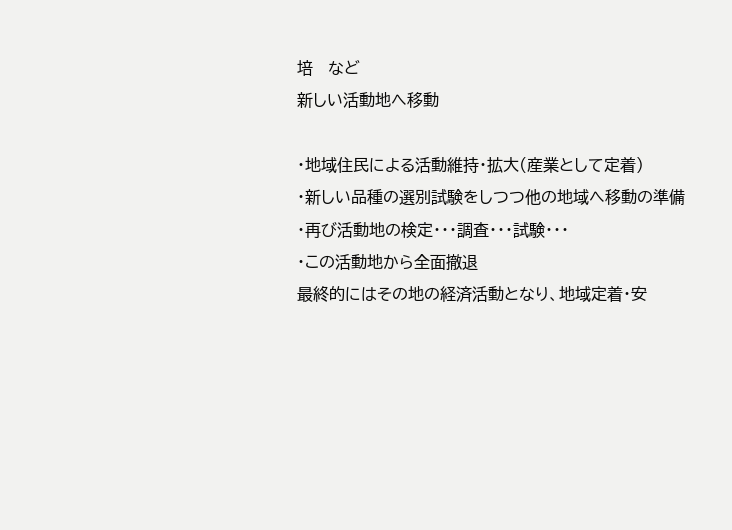培   など
新しい活動地へ移動

・地域住民による活動維持・拡大(産業として定着)
・新しい品種の選別試験をしつつ他の地域へ移動の準備
・再び活動地の検定・・・調査・・・試験・・・
・この活動地から全面撤退
最終的にはその地の経済活動となり、地域定着・安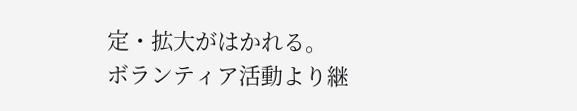定・拡大がはかれる。
ボランティア活動より継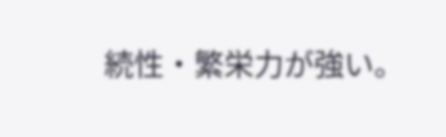続性・繁栄力が強い。